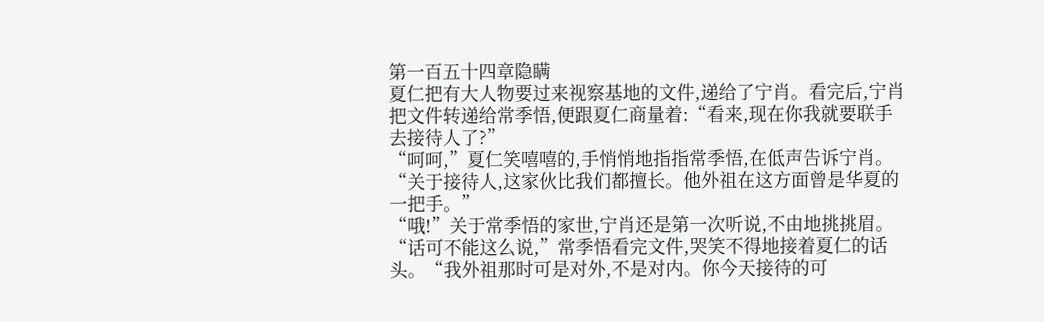第一百五十四章隐瞒
夏仁把有大人物要过来视察基地的文件,递给了宁肖。看完后,宁肖把文件转递给常季悟,便跟夏仁商量着:“看来,现在你我就要联手去接待人了?”
“呵呵,”夏仁笑嘻嘻的,手悄悄地指指常季悟,在低声告诉宁肖。“关于接待人,这家伙比我们都擅长。他外祖在这方面曾是华夏的一把手。”
“哦!”关于常季悟的家世,宁肖还是第一次听说,不由地挑挑眉。
“话可不能这么说,”常季悟看完文件,哭笑不得地接着夏仁的话头。“我外祖那时可是对外,不是对内。你今天接待的可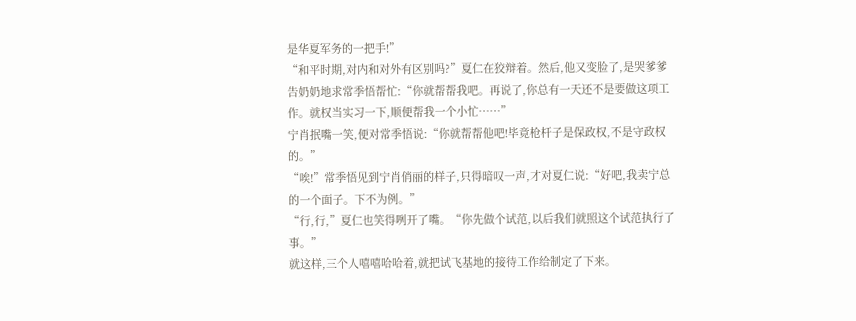是华夏军务的一把手!”
“和平时期,对内和对外有区别吗?”夏仁在狡辩着。然后,他又变脸了,是哭爹爹告奶奶地求常季悟帮忙:“你就帮帮我吧。再说了,你总有一天还不是要做这项工作。就权当实习一下,顺便帮我一个小忙……”
宁肖抿嘴一笑,便对常季悟说:“你就帮帮他吧!毕竟枪杆子是保政权,不是守政权的。”
“唉!”常季悟见到宁肖俏丽的样子,只得暗叹一声,才对夏仁说:“好吧,我卖宁总的一个面子。下不为例。”
“行,行,”夏仁也笑得咧开了嘴。“你先做个试范,以后我们就照这个试范执行了事。”
就这样,三个人嘻嘻哈哈着,就把试飞基地的接待工作给制定了下来。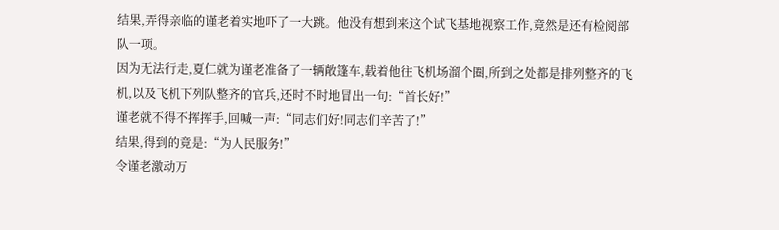结果,弄得亲临的谨老着实地吓了一大跳。他没有想到来这个试飞基地视察工作,竟然是还有检阅部队一项。
因为无法行走,夏仁就为谨老准备了一辆敞篷车,载着他往飞机场溜个圈,所到之处都是排列整齐的飞机,以及飞机下列队整齐的官兵,还时不时地冒出一句:“首长好!”
谨老就不得不挥挥手,回喊一声:“同志们好!同志们辛苦了!”
结果,得到的竟是:“为人民服务!”
令谨老激动万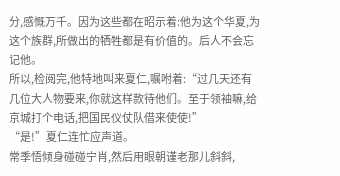分,感慨万千。因为这些都在昭示着:他为这个华夏,为这个族群,所做出的牺牲都是有价值的。后人不会忘记他。
所以,检阅完,他特地叫来夏仁,嘱咐着:“过几天还有几位大人物要来,你就这样款待他们。至于领袖嘛,给京城打个电话,把国民仪仗队借来使使!”
“是!”夏仁连忙应声道。
常季悟倾身碰碰宁肖,然后用眼朝谨老那儿斜斜,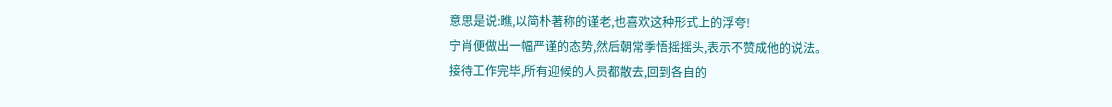意思是说:瞧,以简朴著称的谨老,也喜欢这种形式上的浮夸!
宁肖便做出一幅严谨的态势,然后朝常季悟摇摇头,表示不赞成他的说法。
接待工作完毕,所有迎候的人员都散去,回到各自的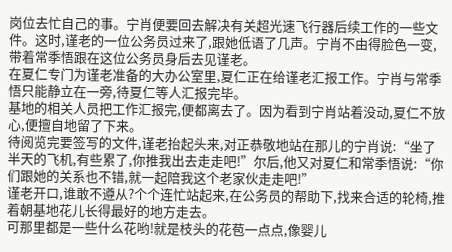岗位去忙自己的事。宁肖便要回去解决有关超光速飞行器后续工作的一些文件。这时,谨老的一位公务员过来了,跟她低语了几声。宁肖不由得脸色一变,带着常季悟跟在这位公务员身后去见谨老。
在夏仁专门为谨老准备的大办公室里,夏仁正在给谨老汇报工作。宁肖与常季悟只能静立在一旁,待夏仁等人汇报完毕。
基地的相关人员把工作汇报完,便都离去了。因为看到宁肖站着没动,夏仁不放心,便擅自地留了下来。
待阅览完要签写的文件,谨老抬起头来,对正恭敬地站在那儿的宁肖说:“坐了半天的飞机,有些累了,你推我出去走走吧!”尔后,他又对夏仁和常季悟说:“你们跟她的关系也不错,就一起陪我这个老家伙走走吧!”
谨老开口,谁敢不遵从?个个连忙站起来,在公务员的帮助下,找来合适的轮椅,推着朝基地花儿长得最好的地方走去。
可那里都是一些什么花哟!就是枝头的花苞一点点,像婴儿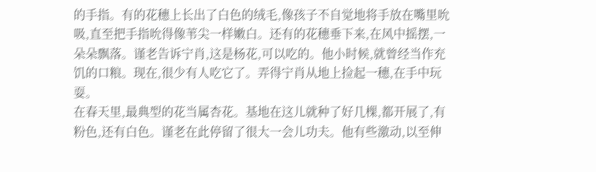的手指。有的花穗上长出了白色的绒毛,像孩子不自觉地将手放在嘴里吮吸,直至把手指吮得像苇尖一样嫩白。还有的花穗垂下来,在风中摇摆,一朵朵飘落。谨老告诉宁肖,这是杨花,可以吃的。他小时候,就曾经当作充饥的口粮。现在,很少有人吃它了。弄得宁肖从地上捡起一穗,在手中玩耍。
在春天里,最典型的花当属杏花。基地在这儿就种了好几棵,都开展了,有粉色,还有白色。谨老在此停留了很大一会儿功夫。他有些激动,以至伸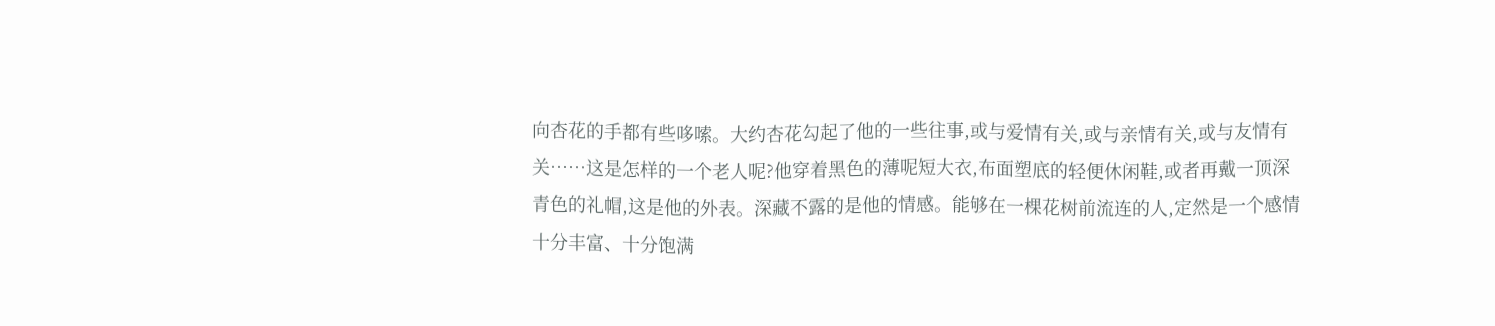向杏花的手都有些哆嗦。大约杏花勾起了他的一些往事,或与爱情有关,或与亲情有关,或与友情有关……这是怎样的一个老人呢?他穿着黑色的薄呢短大衣,布面塑底的轻便休闲鞋,或者再戴一顶深青色的礼帽,这是他的外表。深藏不露的是他的情感。能够在一棵花树前流连的人,定然是一个感情十分丰富、十分饱满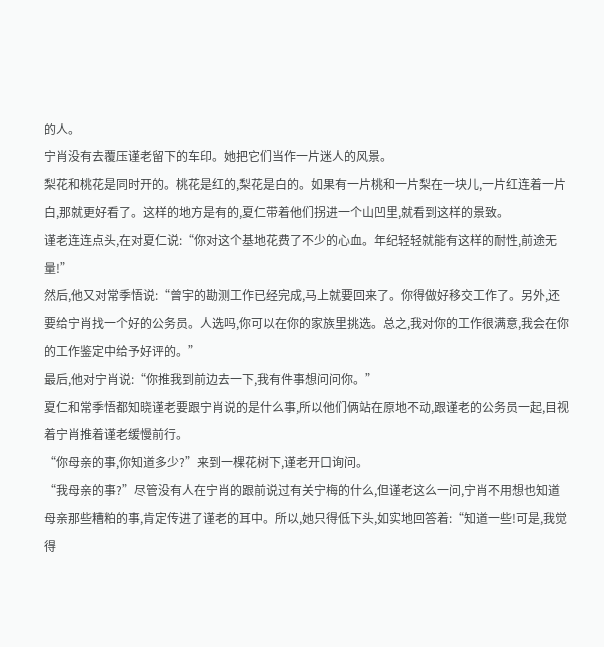的人。
宁肖没有去覆压谨老留下的车印。她把它们当作一片迷人的风景。
梨花和桃花是同时开的。桃花是红的,梨花是白的。如果有一片桃和一片梨在一块儿,一片红连着一片白,那就更好看了。这样的地方是有的,夏仁带着他们拐进一个山凹里,就看到这样的景致。
谨老连连点头,在对夏仁说:“你对这个基地花费了不少的心血。年纪轻轻就能有这样的耐性,前途无量!”
然后,他又对常季悟说:“曾宇的勘测工作已经完成,马上就要回来了。你得做好移交工作了。另外,还要给宁肖找一个好的公务员。人选吗,你可以在你的家族里挑选。总之,我对你的工作很满意,我会在你的工作鉴定中给予好评的。”
最后,他对宁肖说:“你推我到前边去一下,我有件事想问问你。”
夏仁和常季悟都知晓谨老要跟宁肖说的是什么事,所以他们俩站在原地不动,跟谨老的公务员一起,目视着宁肖推着谨老缓慢前行。
“你母亲的事,你知道多少?”来到一棵花树下,谨老开口询问。
“我母亲的事?”尽管没有人在宁肖的跟前说过有关宁梅的什么,但谨老这么一问,宁肖不用想也知道母亲那些糟粕的事,肯定传进了谨老的耳中。所以,她只得低下头,如实地回答着:“知道一些!可是,我觉得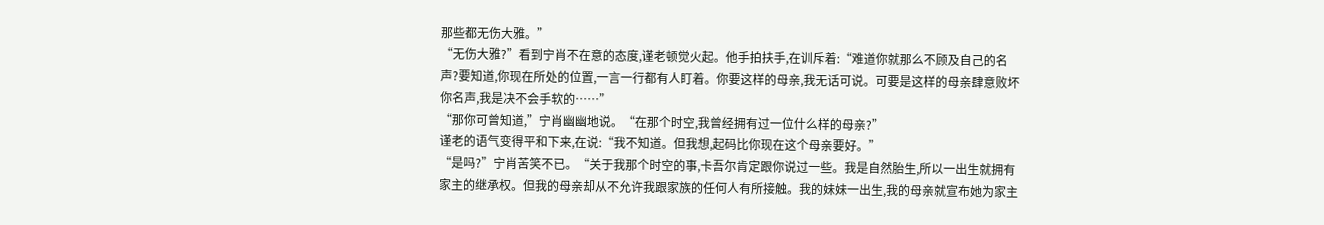那些都无伤大雅。”
“无伤大雅?”看到宁肖不在意的态度,谨老顿觉火起。他手拍扶手,在训斥着:“难道你就那么不顾及自己的名声?要知道,你现在所处的位置,一言一行都有人盯着。你要这样的母亲,我无话可说。可要是这样的母亲肆意败坏你名声,我是决不会手软的……”
“那你可曾知道,”宁肖幽幽地说。“在那个时空,我曾经拥有过一位什么样的母亲?”
谨老的语气变得平和下来,在说:“我不知道。但我想,起码比你现在这个母亲要好。”
“是吗?”宁肖苦笑不已。“关于我那个时空的事,卡吾尔肯定跟你说过一些。我是自然胎生,所以一出生就拥有家主的继承权。但我的母亲却从不允许我跟家族的任何人有所接触。我的妹妹一出生,我的母亲就宣布她为家主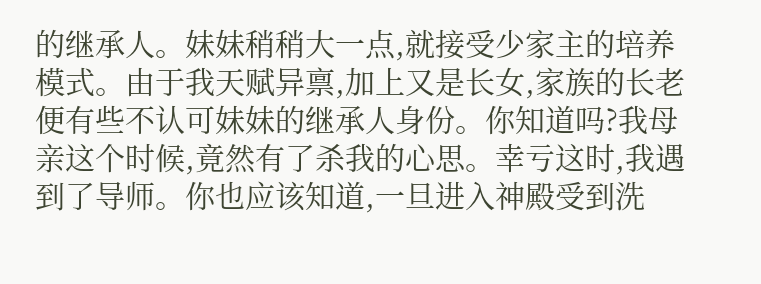的继承人。妹妹稍稍大一点,就接受少家主的培养模式。由于我天赋异禀,加上又是长女,家族的长老便有些不认可妹妹的继承人身份。你知道吗?我母亲这个时候,竟然有了杀我的心思。幸亏这时,我遇到了导师。你也应该知道,一旦进入神殿受到洗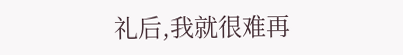礼后,我就很难再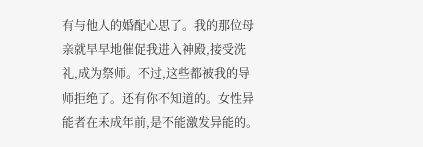有与他人的婚配心思了。我的那位母亲就早早地催促我进入神殿,接受洗礼,成为祭师。不过,这些都被我的导师拒绝了。还有你不知道的。女性异能者在未成年前,是不能激发异能的。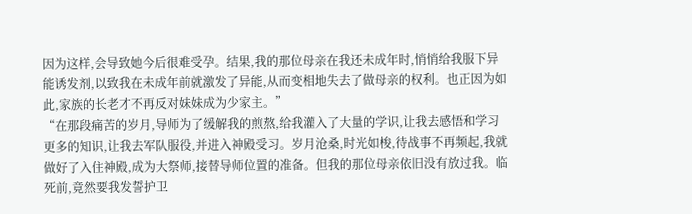因为这样,会导致她今后很难受孕。结果,我的那位母亲在我还未成年时,悄悄给我服下异能诱发剂,以致我在未成年前就激发了异能,从而变相地失去了做母亲的权利。也正因为如此,家族的长老才不再反对妹妹成为少家主。”
“在那段痛苦的岁月,导师为了缓解我的煎熬,给我灌入了大量的学识,让我去感悟和学习更多的知识,让我去军队服役,并进入神殿受习。岁月沧桑,时光如梭,待战事不再频起,我就做好了入住神殿,成为大祭师,接替导师位置的准备。但我的那位母亲依旧没有放过我。临死前,竟然要我发誓护卫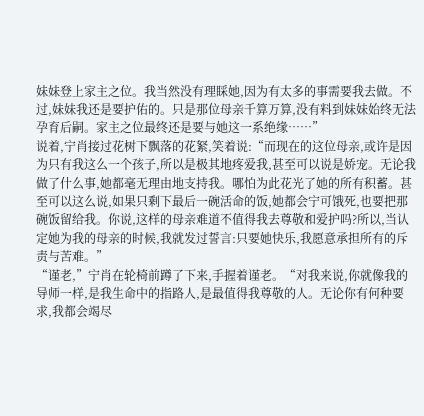妹妹登上家主之位。我当然没有理睬她,因为有太多的事需要我去做。不过,妹妹我还是要护佑的。只是那位母亲千算万算,没有料到妹妹始终无法孕育后嗣。家主之位最终还是要与她这一系绝缘……”
说着,宁肖接过花树下飘落的花䋈,笑着说:“而现在的这位母亲,或许是因为只有我这么一个孩子,所以是极其地疼爱我,甚至可以说是娇宠。无论我做了什么事,她都毫无理由地支持我。哪怕为此花光了她的所有积蓄。甚至可以这么说,如果只剩下最后一碗活命的饭,她都会宁可饿死,也要把那碗饭留给我。你说,这样的母亲难道不值得我去尊敬和爱护吗?所以,当认定她为我的母亲的时候,我就发过誓言:只要她快乐,我愿意承担所有的斥责与苦难。”
“谨老,”宁肖在轮椅前蹲了下来,手握着谨老。“对我来说,你就像我的导师一样,是我生命中的指路人,是最值得我尊敬的人。无论你有何种要求,我都会竭尽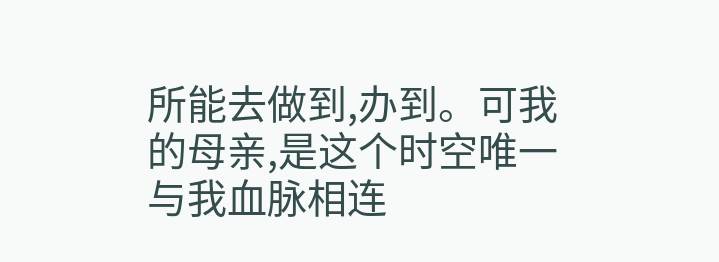所能去做到,办到。可我的母亲,是这个时空唯一与我血脉相连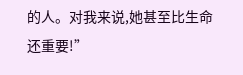的人。对我来说,她甚至比生命还重要!”